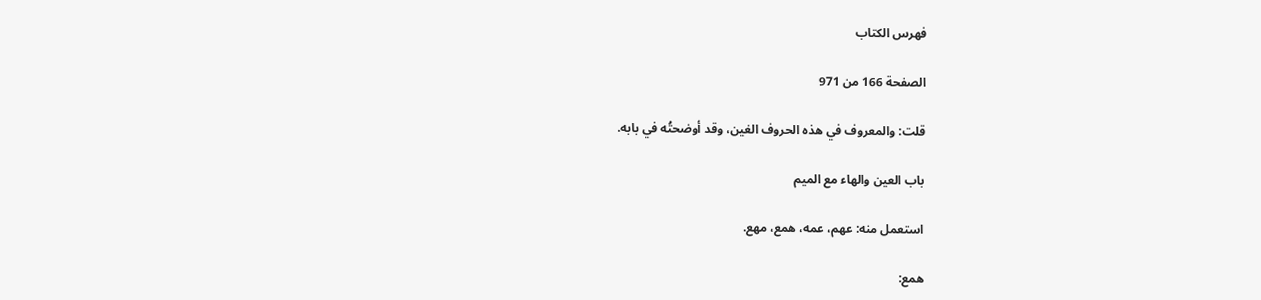فهرس الكتاب

الصفحة 166 من 971

قلت: والمعروف في هذه الحروف الغين، وقد أوضحتُه في بابه.

باب العين والهاء مع الميم

استعمل منه: عهم، عمه، همع، مهع.

همع: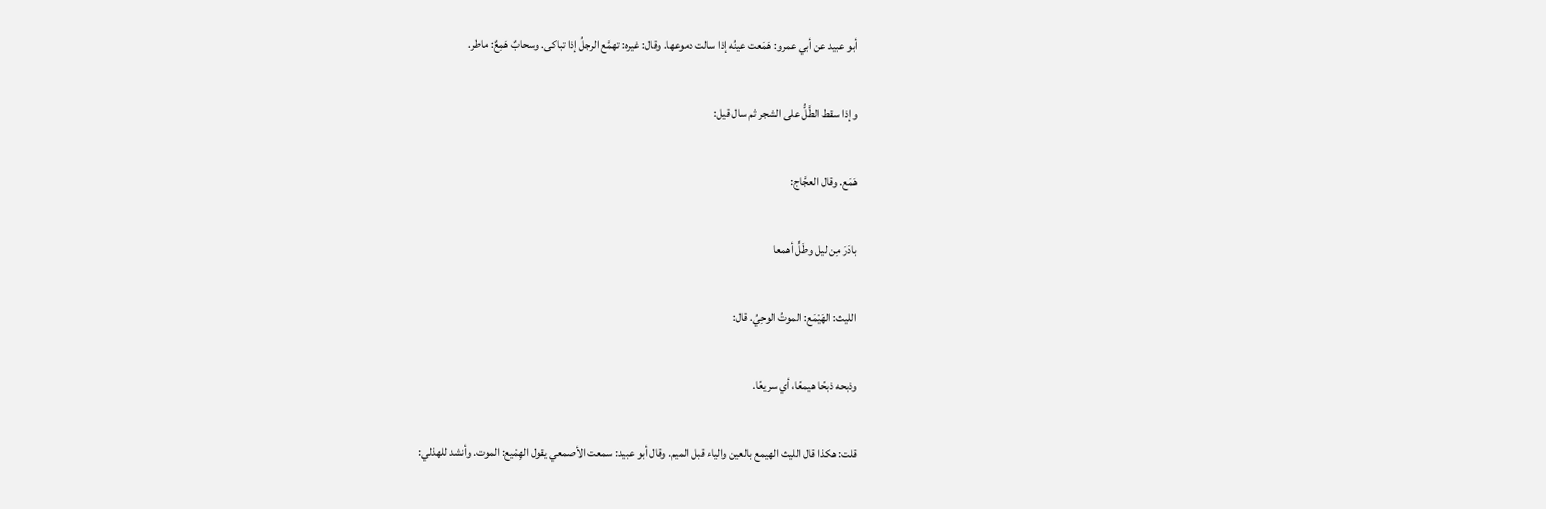أبو عبيد عن أبي عمرو: هَمَعت عينُه إذا سالت دموعها. وقال: غيره: تهمَّع الرجلُ إذا تباكى. وسحابٌ هَمِعٌ: ماطر.

وإذا سقط الطَّلُّ على الشجر ثم سال قيل:

هَمَع. وقال العجَّاج:

بادَرَ مِن ليل وطَلٍّ أهمعا

الليث: الهَيْمَع: الموتُ الوحِيُ. قال:

وذبحه ذبحًا هيمعًا، أي سريعًا.

قلت: هكذا قال الليث الهيمع بالعين والياء قبل الميم. وقال أبو عبيد: سمعت الأصمعي يقول الهِمْيع: الموت. وأنشد للهذلي: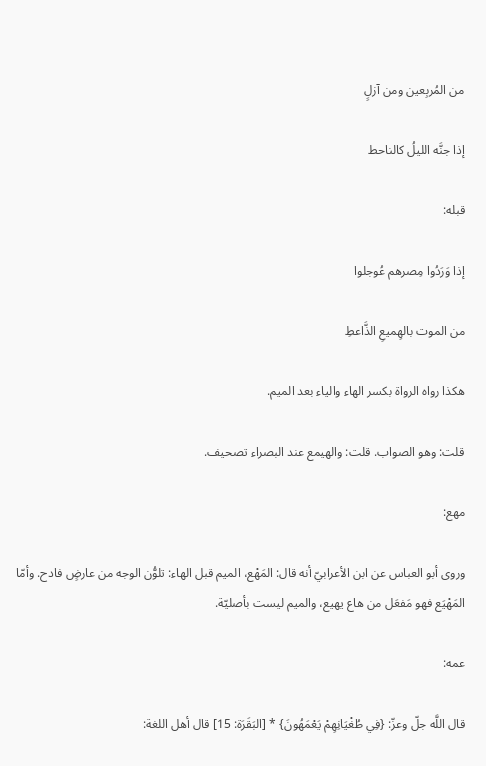من المُربِعين ومن آزلٍ

إذا جنَّه الليلُ كالناحط

قبله:

إذا وَرَدُوا مِصرهم عُوجلوا

من الموت بالهِميعِ الذَّاعطِ

هكذا رواه الرواة بكسر الهاء والياء بعد الميم.

قلت: وهو الصواب. قلت: والهيمع عند البصراء تصحيف.

مهع:

وروى أبو العباس عن ابن الأعرابيّ أنه قال: المَهْع، الميم قبل الهاء: تلوُّن الوجه من عارضٍ فادح. وأمّا المَهْيَع فهو مَفعَل من هاع يهيع، والميم ليست بأصليّة.

عمه:

قال اللَّه جلّ وعزّ: {فِي طُغْيَانِهِمْ يَعْمَهُونَ} * [البَقَرَة: 15] قال أهل اللغة: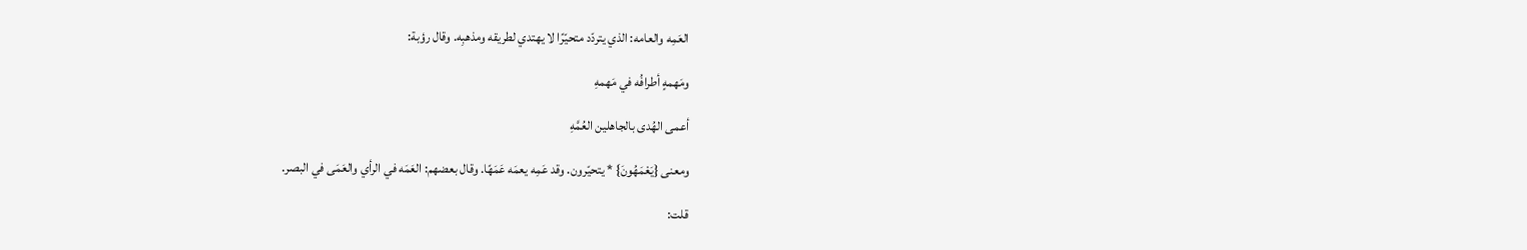العَمِه والعامه: الذي يتردّد متحيّرًا لا يهتدي لطريقه ومذهبِه. وقال رؤبة:

ومَهمهٍ أطرافُه في مَهمهِ

أعمى الهُدى بالجاهلين العُمَّهِ

ومعنى {يَعْمَهُونَ} * يتحيّرون. وقد عَمِه يعمَه عَمَهًا. وقال بعضهم: العَمَه في الرأي والعَمَى في البصر.

قلت: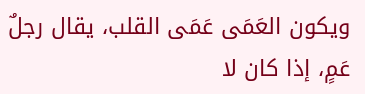ويكون العَمَى عَمَى القلب، يقال رجلٌ عَمٍ، إذا كان لا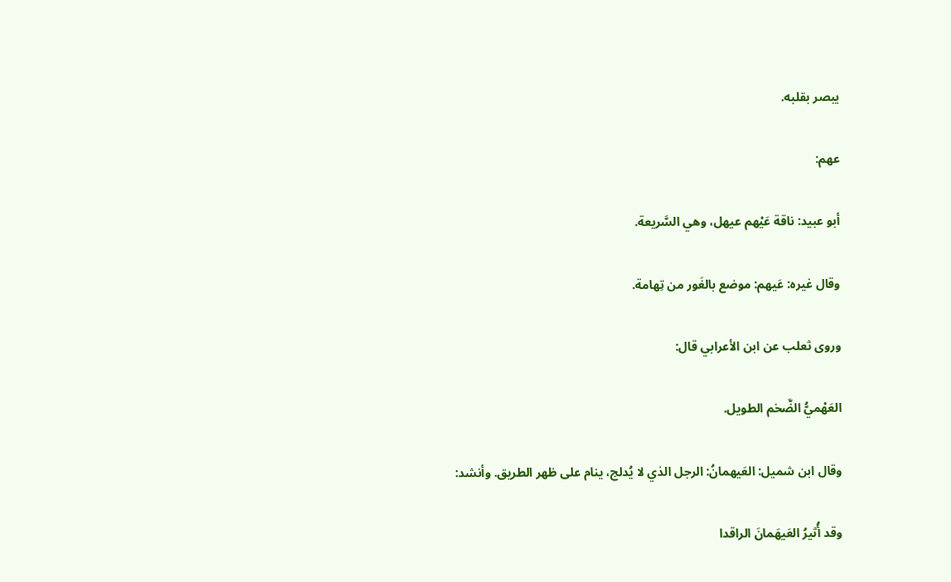يبصر بقلبه.

عهم:

أبو عبيد: ناقة عَيْهم عيهل، وهي السَّريعة.

وقال غيره: عَيهم: موضع بالغَور من تِهامة.

وروى ثعلب عن ابن الأعرابي قال:

العَهْميُّ الضَّخم الطويل.

وقال ابن شميل: العَيهمانُ: الرجل الذي لا يُدلج، ينام على ظهر الطريق. وأنشد:

وقد أُثيرُ العَيهَمانَ الراقدا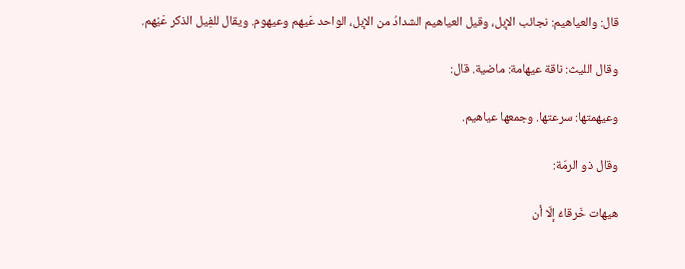قال: والعياهيم: نجائب الإبل، وقيل العياهيم الشدادُ من الإبل، الواحد عَيهم وعيهوم. ويقال للفِيل الذكر عَيْهم.

وقال الليث: ناقة عيهامة: ماضية. قال:

وعيهمتها: سرعتها. وجمعها عياهيم.

وقال ذو الرمّة:

هيهات خَرقاءُ إلّا أن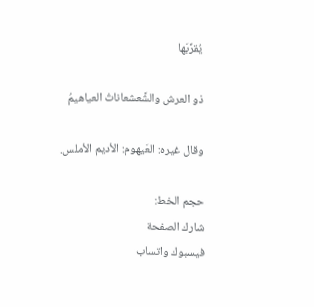يُقرِّبَها

ذو العرش والشَّعشعاناتُ العياهيمُ

وقال غيره: العَيهوم: الأديم الأملس.

حجم الخط:
شارك الصفحة
فيسبوك واتساب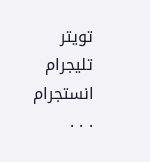تويتر تليجرام انستجرام
. . .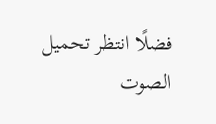فضلًا انتظر تحميل الصوت